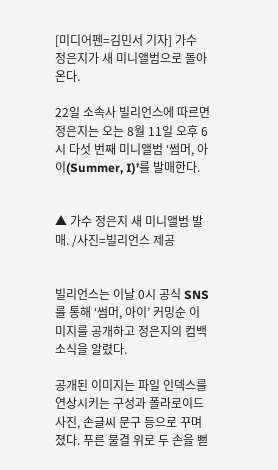[미디어펜=김민서 기자] 가수 정은지가 새 미니앨범으로 돌아온다.

22일 소속사 빌리언스에 따르면 정은지는 오는 8월 11일 오후 6시 다섯 번째 미니앨범 ‘썸머, 아이(Summer, I)’를 발매한다.


▲ 가수 정은지 새 미니앨범 발매. /사진=빌리언스 제공


빌리언스는 이날 0시 공식 SNS를 통해 ‘썸머, 아이’ 커밍순 이미지를 공개하고 정은지의 컴백 소식을 알렸다.

공개된 이미지는 파일 인덱스를 연상시키는 구성과 폴라로이드 사진, 손글씨 문구 등으로 꾸며졌다. 푸른 물결 위로 두 손을 뻗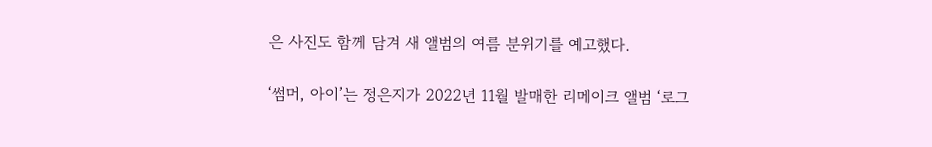은 사진도 함께 담겨 새 앨범의 여름 분위기를 예고했다.

‘썸머, 아이’는 정은지가 2022년 11월 발매한 리메이크 앨범 ‘로그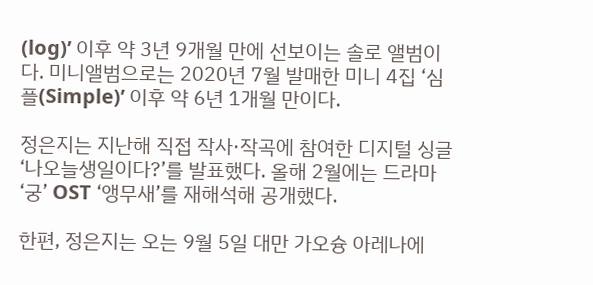(log)’ 이후 약 3년 9개월 만에 선보이는 솔로 앨범이다. 미니앨범으로는 2020년 7월 발매한 미니 4집 ‘심플(Simple)’ 이후 약 6년 1개월 만이다.

정은지는 지난해 직접 작사·작곡에 참여한 디지털 싱글 ‘나오늘생일이다?’를 발표했다. 올해 2월에는 드라마 ‘궁’ OST ‘앵무새’를 재해석해 공개했다.

한편, 정은지는 오는 9월 5일 대만 가오슝 아레나에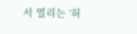서 열리는 ‘허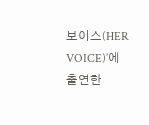보이스(HER VOICE)’에 출연한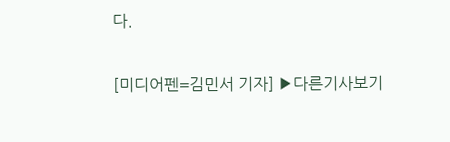다.

[미디어펜=김민서 기자] ▶다른기사보기